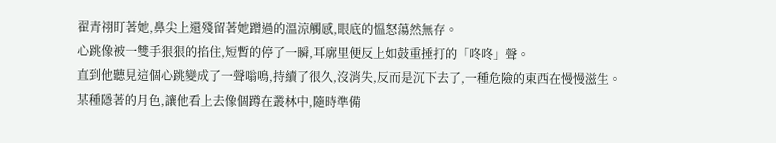翟青祤盯著她,鼻尖上還殘留著她蹭過的溫涼觸感,眼底的慍怒蕩然無存。
心跳像被一雙手狠狠的掐住,短暫的停了一瞬,耳廓里便反上如鼓重捶打的「咚咚」聲。
直到他聽見這個心跳變成了一聲嗡鳴,持續了很久,沒消失,反而是沉下去了,一種危險的東西在慢慢滋生。
某種隱著的月色,讓他看上去像個蹲在叢林中,隨時準備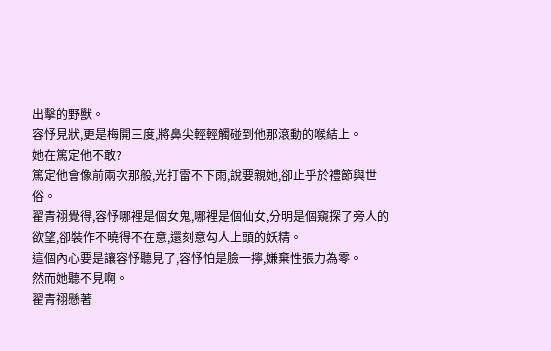出擊的野獸。
容忬見狀,更是梅開三度,將鼻尖輕輕觸碰到他那滾動的喉結上。
她在篤定他不敢?
篤定他會像前兩次那般,光打雷不下雨,說要親她,卻止乎於禮節與世俗。
翟青祤覺得,容忬哪裡是個女鬼,哪裡是個仙女,分明是個窺探了旁人的欲望,卻裝作不曉得不在意,還刻意勾人上頭的妖精。
這個內心要是讓容忬聽見了,容忬怕是臉一擰,嫌棄性張力為零。
然而她聽不見啊。
翟青祤懸著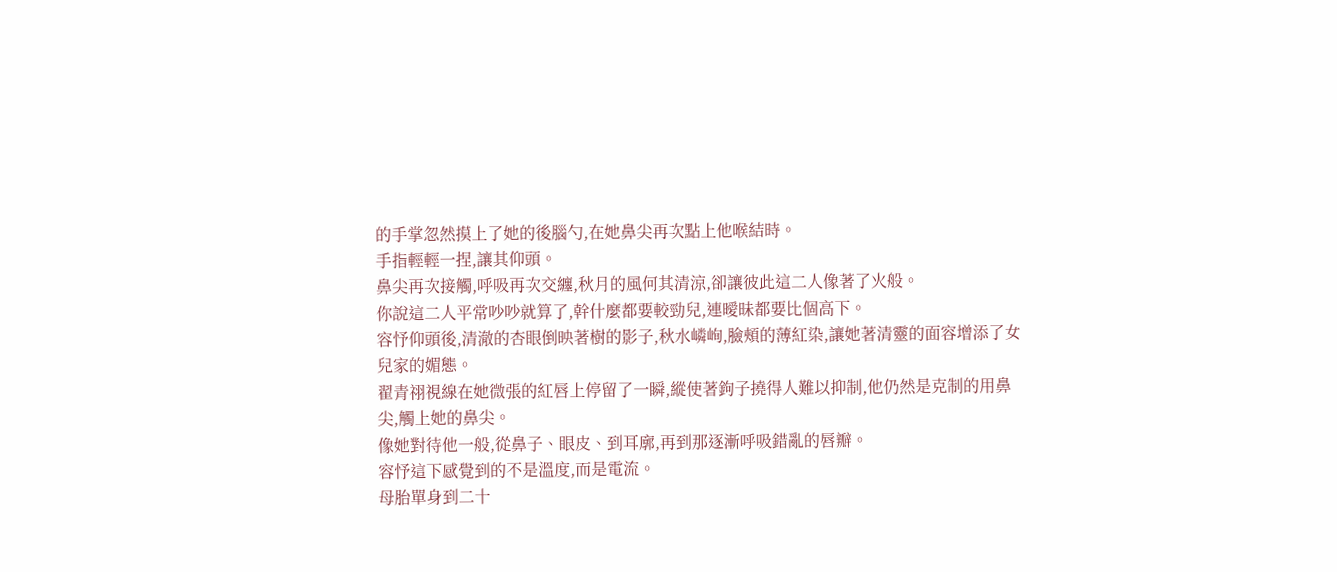的手掌忽然摸上了她的後腦勺,在她鼻尖再次點上他喉結時。
手指輕輕一捏,讓其仰頭。
鼻尖再次接觸,呼吸再次交纏,秋月的風何其清涼,卻讓彼此這二人像著了火般。
你說這二人平常吵吵就算了,幹什麼都要較勁兒,連曖昧都要比個高下。
容忬仰頭後,清澈的杏眼倒映著樹的影子,秋水嶙峋,臉頰的薄紅染,讓她著清靈的面容增添了女兒家的媚態。
翟青祤視線在她微張的紅唇上停留了一瞬,縱使著鉤子撓得人難以抑制,他仍然是克制的用鼻尖,觸上她的鼻尖。
像她對待他一般,從鼻子、眼皮、到耳廓,再到那逐漸呼吸錯亂的唇瓣。
容忬這下感覺到的不是溫度,而是電流。
母胎單身到二十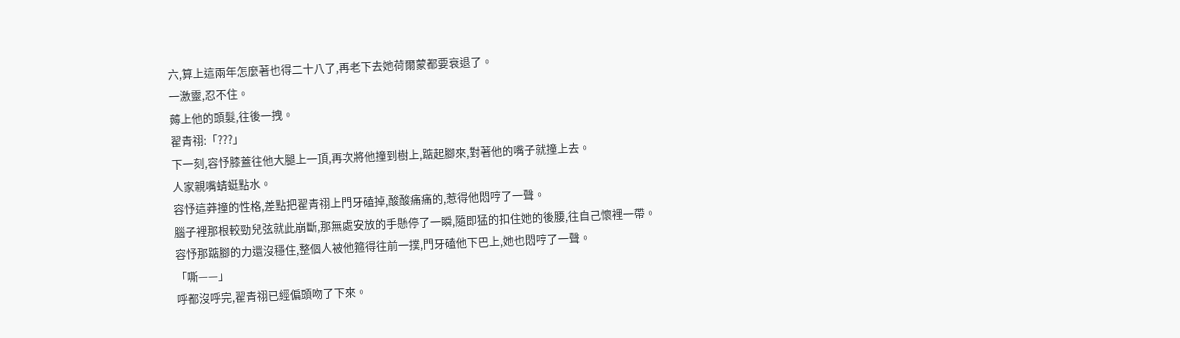六,算上這兩年怎麼著也得二十八了,再老下去她荷爾蒙都要衰退了。
一激靈,忍不住。
薅上他的頭髮,往後一拽。
翟青祤:「???」
下一刻,容忬膝蓋往他大腿上一頂,再次將他撞到樹上,踮起腳來,對著他的嘴子就撞上去。
人家親嘴蜻蜓點水。
容忬這莽撞的性格,差點把翟青祤上門牙磕掉,酸酸痛痛的,惹得他悶哼了一聲。
腦子裡那根較勁兒弦就此崩斷,那無處安放的手懸停了一瞬,隨即猛的扣住她的後腰,往自己懷裡一帶。
容忬那踮腳的力還沒穩住,整個人被他箍得往前一撲,門牙磕他下巴上,她也悶哼了一聲。
「嘶——」
呼都沒呼完,翟青祤已經偏頭吻了下來。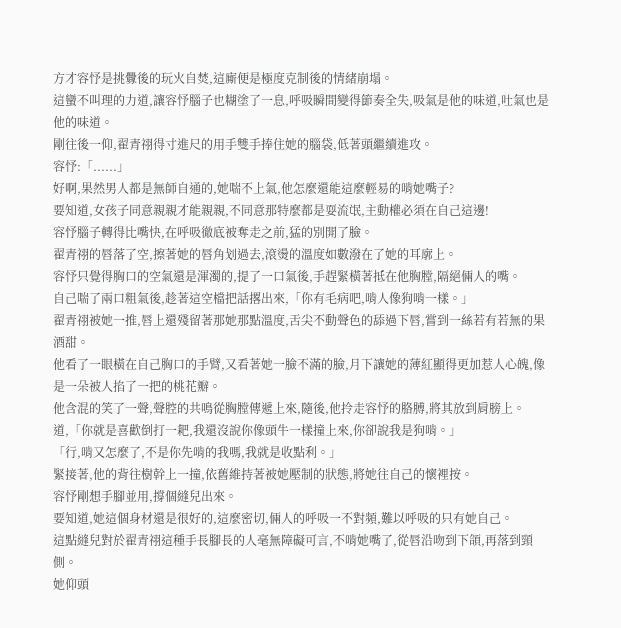方才容忬是挑釁後的玩火自焚,這廝便是極度克制後的情緒崩塌。
這蠻不叫理的力道,讓容忬腦子也糊塗了一息,呼吸瞬間變得節奏全失,吸氣是他的味道,吐氣也是他的味道。
剛往後一仰,翟青祤得寸進尺的用手雙手捧住她的腦袋,低著頭繼續進攻。
容忬:「......」
好啊,果然男人都是無師自通的,她喘不上氣,他怎麼還能這麼輕易的啃她嘴子?
要知道,女孩子同意親親才能親親,不同意那特麼都是耍流氓,主動權必須在自己這邊!
容忬腦子轉得比嘴快,在呼吸徹底被奪走之前,猛的別開了臉。
翟青祤的唇落了空,擦著她的唇角划過去,滾燙的溫度如數潑在了她的耳廓上。
容忬只覺得胸口的空氣還是渾濁的,提了一口氣後,手趕緊橫著抵在他胸膛,隔絕倆人的嘴。
自己喘了兩口粗氣後,趁著這空檔把話撂出來,「你有毛病吧,啃人像狗啃一樣。」
翟青祤被她一推,唇上還殘留著那她那點溫度,舌尖不動聲色的舔過下唇,嘗到一絲若有若無的果酒甜。
他看了一眼橫在自己胸口的手臂,又看著她一臉不滿的臉,月下讓她的薄紅顯得更加惹人心魄,像是一朵被人掐了一把的桃花瓣。
他含混的笑了一聲,聲腔的共鳴從胸膛傳遞上來,隨後,他拎走容忬的胳膊,將其放到肩膀上。
道,「你就是喜歡倒打一耙,我還沒說你像頭牛一樣撞上來,你卻說我是狗啃。」
「行,啃又怎麼了,不是你先啃的我嗎,我就是收點利。」
緊接著,他的背往樹幹上一撞,依舊維持著被她壓制的狀態,將她往自己的懷裡按。
容忬剛想手腳並用,撐個縫兒出來。
要知道,她這個身材還是很好的,這麼密切,倆人的呼吸一不對頻,難以呼吸的只有她自己。
這點縫兒對於翟青祤這種手長腳長的人毫無障礙可言,不啃她嘴了,從唇沿吻到下頜,再落到頸側。
她仰頭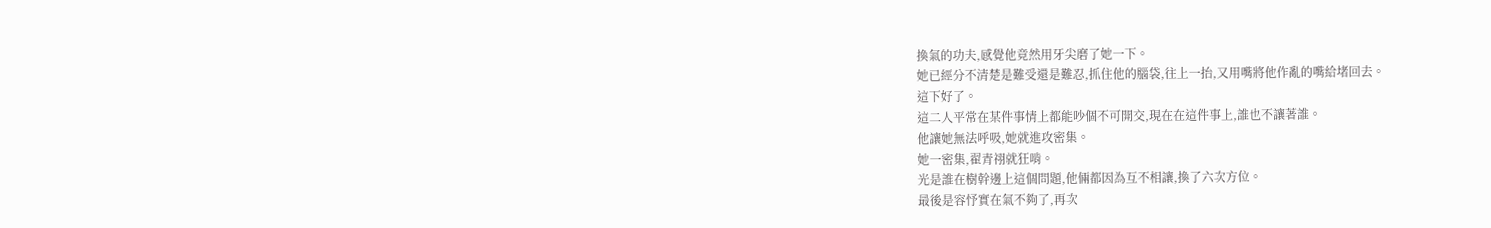換氣的功夫,感覺他竟然用牙尖磨了她一下。
她已經分不清楚是難受還是難忍,抓住他的腦袋,往上一抬,又用嘴將他作亂的嘴給堵回去。
這下好了。
這二人平常在某件事情上都能吵個不可開交,現在在這件事上,誰也不讓著誰。
他讓她無法呼吸,她就進攻密集。
她一密集,翟青祤就狂啃。
光是誰在樹幹邊上這個問題,他倆都因為互不相讓,換了六次方位。
最後是容忬實在氣不夠了,再次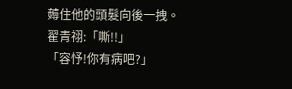薅住他的頭髮向後一拽。
翟青祤:「嘶!!」
「容忬!你有病吧?」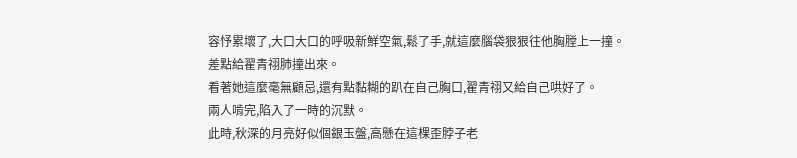容忬累壞了,大口大口的呼吸新鮮空氣,鬆了手,就這麼腦袋狠狠往他胸膛上一撞。
差點給翟青祤肺撞出來。
看著她這麼毫無顧忌,還有點黏糊的趴在自己胸口,翟青祤又給自己哄好了。
兩人啃完,陷入了一時的沉默。
此時,秋深的月亮好似個銀玉盤,高懸在這棵歪脖子老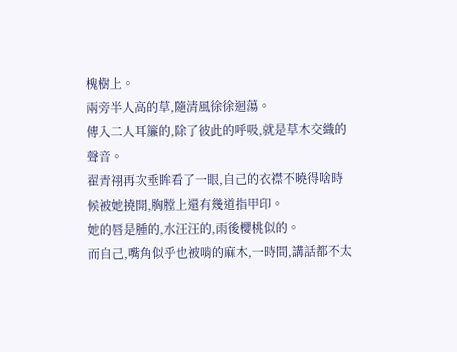槐樹上。
兩旁半人高的草,隨清風徐徐迴蕩。
傳入二人耳簾的,除了彼此的呼吸,就是草木交織的聲音。
翟青祤再次垂眸看了一眼,自己的衣襟不曉得啥時候被她撓開,胸膛上還有幾道指甲印。
她的唇是腫的,水汪汪的,雨後櫻桃似的。
而自己,嘴角似乎也被啃的麻木,一時間,講話都不太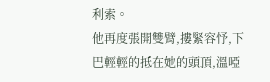利索。
他再度張開雙臂,摟緊容忬,下巴輕輕的抵在她的頭頂,溫啞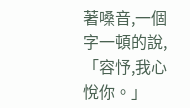著嗓音,一個字一頓的說,
「容忬,我心悅你。」